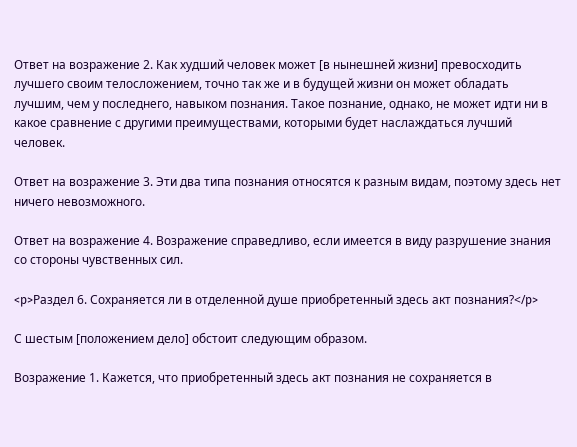Ответ на возражение 2. Как худший человек может [в нынешней жизни] превосходить лучшего своим телосложением, точно так же и в будущей жизни он может обладать лучшим, чем у последнего, навыком познания. Такое познание, однако, не может идти ни в какое сравнение с другими преимуществами, которыми будет наслаждаться лучший человек.

Ответ на возражение 3. Эти два типа познания относятся к разным видам, поэтому здесь нет ничего невозможного.

Ответ на возражение 4. Возражение справедливо, если имеется в виду разрушение знания со стороны чувственных сил.

<p>Раздел 6. Сохраняется ли в отделенной душе приобретенный здесь акт познания?</p>

С шестым [положением дело] обстоит следующим образом.

Возражение 1. Кажется, что приобретенный здесь акт познания не сохраняется в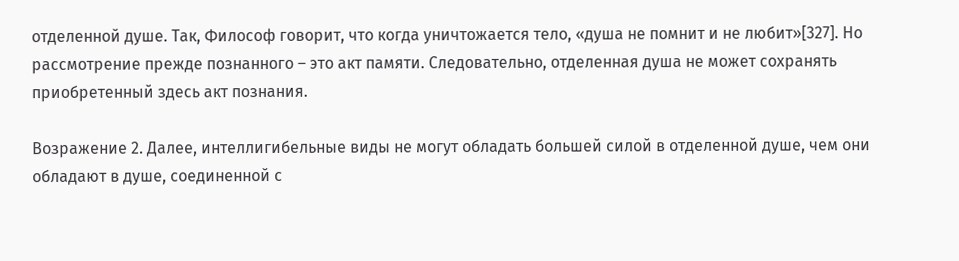отделенной душе. Так, Философ говорит, что когда уничтожается тело, «душа не помнит и не любит»[327]. Но рассмотрение прежде познанного – это акт памяти. Следовательно, отделенная душа не может сохранять приобретенный здесь акт познания.

Возражение 2. Далее, интеллигибельные виды не могут обладать большей силой в отделенной душе, чем они обладают в душе, соединенной с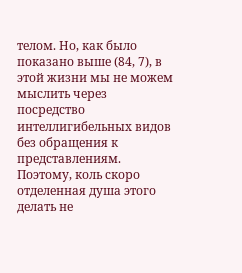телом. Но, как было показано выше (84, 7), в этой жизни мы не можем мыслить через посредство интеллигибельных видов без обращения к представлениям. Поэтому, коль скоро отделенная душа этого делать не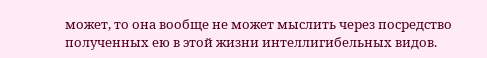может, то она вообще не может мыслить через посредство полученных ею в этой жизни интеллигибельных видов.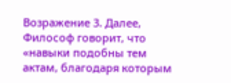Возражение 3. Далее, Философ говорит, что «навыки подобны тем актам, благодаря которым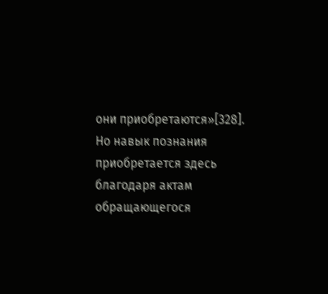они приобретаются»[328]. Но навык познания приобретается здесь благодаря актам обращающегося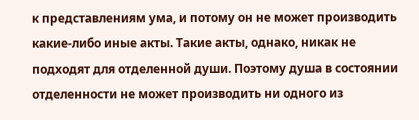к представлениям ума, и потому он не может производить какие-либо иные акты. Такие акты, однако, никак не подходят для отделенной души. Поэтому душа в состоянии отделенности не может производить ни одного из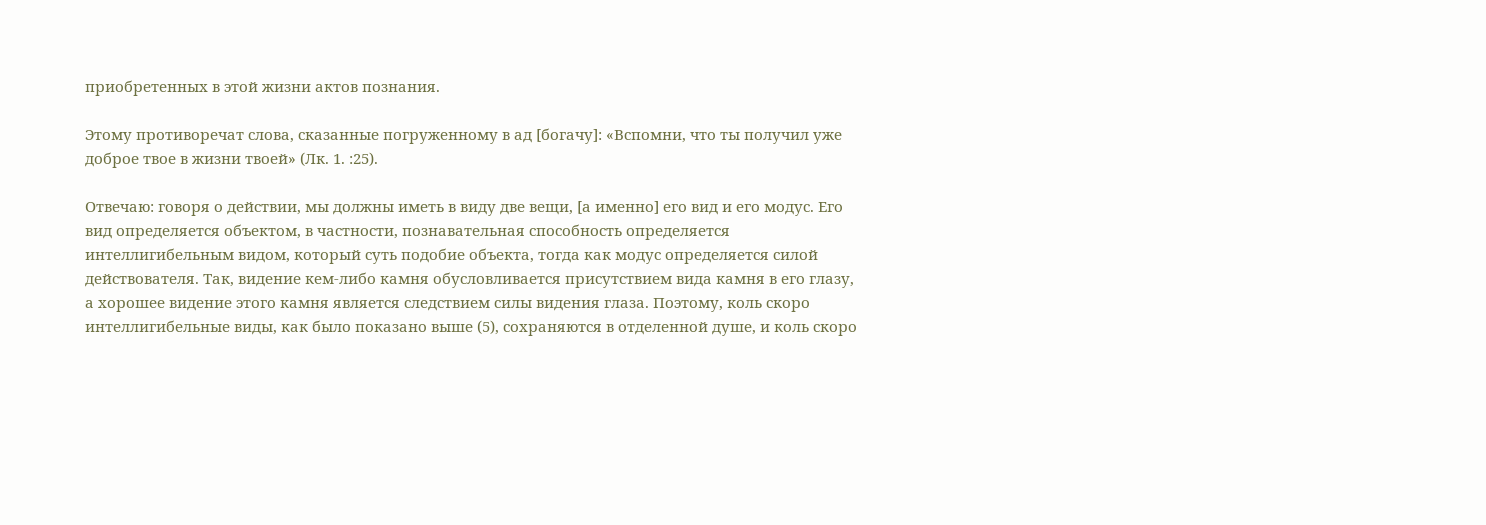приобретенных в этой жизни актов познания.

Этому противоречат слова, сказанные погруженному в ад [богачу]: «Вспомни, что ты получил уже доброе твое в жизни твоей» (Лк. 1. :25).

Отвечаю: говоря о действии, мы должны иметь в виду две вещи, [а именно] его вид и его модус. Его вид определяется объектом, в частности, познавательная способность определяется интеллигибельным видом, который суть подобие объекта, тогда как модус определяется силой действователя. Так, видение кем-либо камня обусловливается присутствием вида камня в его глазу, а хорошее видение этого камня является следствием силы видения глаза. Поэтому, коль скоро интеллигибельные виды, как было показано выше (5), сохраняются в отделенной душе, и коль скоро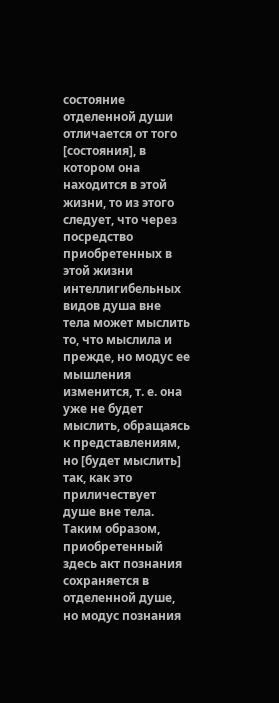состояние отделенной души отличается от того [состояния], в котором она находится в этой жизни, то из этого следует, что через посредство приобретенных в этой жизни интеллигибельных видов душа вне тела может мыслить то, что мыслила и прежде, но модус ее мышления изменится, т. е. она уже не будет мыслить, обращаясь к представлениям, но [будет мыслить] так, как это приличествует душе вне тела. Таким образом, приобретенный здесь акт познания сохраняется в отделенной душе, но модус познания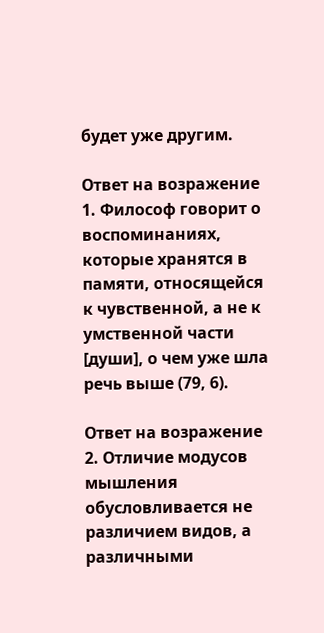будет уже другим.

Ответ на возражение 1. Философ говорит о воспоминаниях, которые хранятся в памяти, относящейся к чувственной, а не к умственной части [души], о чем уже шла речь выше (79, 6).

Ответ на возражение 2. Отличие модусов мышления обусловливается не различием видов, а различными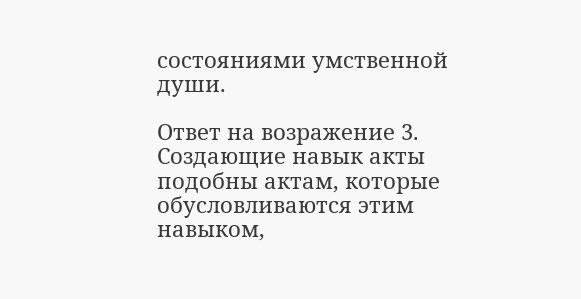состояниями умственной души.

Ответ на возражение 3. Создающие навык акты подобны актам, которые обусловливаются этим навыком,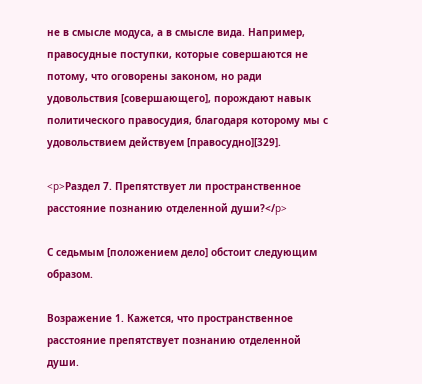не в смысле модуса, а в смысле вида. Например, правосудные поступки, которые совершаются не потому, что оговорены законом, но ради удовольствия [совершающего], порождают навык политического правосудия, благодаря которому мы с удовольствием действуем [правосудно][329].

<p>Раздел 7. Препятствует ли пространственное расстояние познанию отделенной души?</p>

С седьмым [положением дело] обстоит следующим образом.

Возражение 1. Кажется, что пространственное расстояние препятствует познанию отделенной души.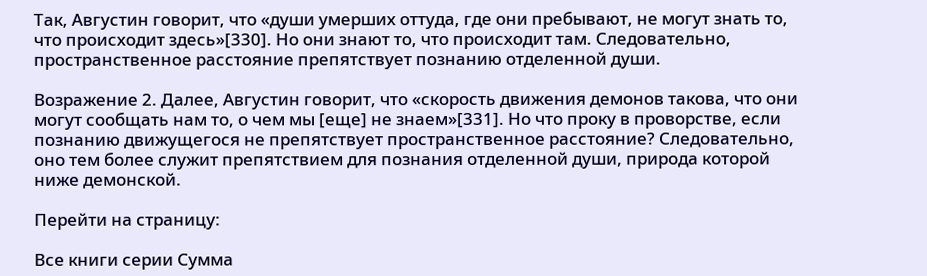Так, Августин говорит, что «души умерших оттуда, где они пребывают, не могут знать то, что происходит здесь»[330]. Но они знают то, что происходит там. Следовательно, пространственное расстояние препятствует познанию отделенной души.

Возражение 2. Далее, Августин говорит, что «скорость движения демонов такова, что они могут сообщать нам то, о чем мы [еще] не знаем»[331]. Но что проку в проворстве, если познанию движущегося не препятствует пространственное расстояние? Следовательно, оно тем более служит препятствием для познания отделенной души, природа которой ниже демонской.

Перейти на страницу:

Все книги серии Сумма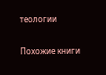теологии

Похожие книги